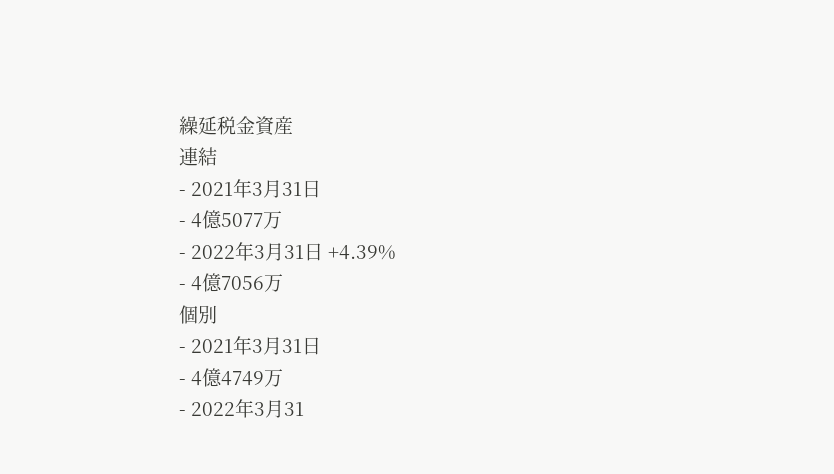繰延税金資産
連結
- 2021年3月31日
- 4億5077万
- 2022年3月31日 +4.39%
- 4億7056万
個別
- 2021年3月31日
- 4億4749万
- 2022年3月31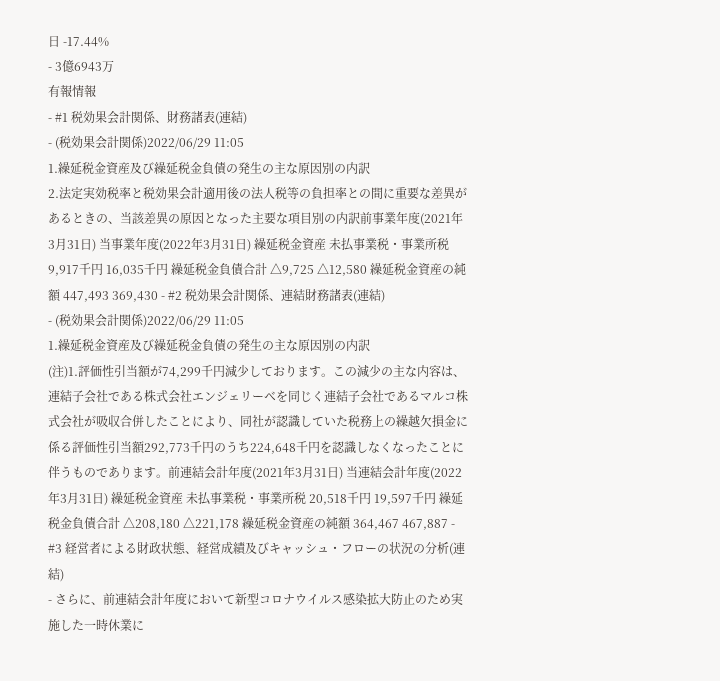日 -17.44%
- 3億6943万
有報情報
- #1 税効果会計関係、財務諸表(連結)
- (税効果会計関係)2022/06/29 11:05
1.繰延税金資産及び繰延税金負債の発生の主な原因別の内訳
2.法定実効税率と税効果会計適用後の法人税等の負担率との間に重要な差異があるときの、当該差異の原因となった主要な項目別の内訳前事業年度(2021年3月31日) 当事業年度(2022年3月31日) 繰延税金資産 未払事業税・事業所税 9,917千円 16,035千円 繰延税金負債合計 △9,725 △12,580 繰延税金資産の純額 447,493 369,430 - #2 税効果会計関係、連結財務諸表(連結)
- (税効果会計関係)2022/06/29 11:05
1.繰延税金資産及び繰延税金負債の発生の主な原因別の内訳
(注)1.評価性引当額が74,299千円減少しております。この減少の主な内容は、連結子会社である株式会社エンジェリーベを同じく連結子会社であるマルコ株式会社が吸収合併したことにより、同社が認識していた税務上の繰越欠損金に係る評価性引当額292,773千円のうち224,648千円を認識しなくなったことに伴うものであります。前連結会計年度(2021年3月31日) 当連結会計年度(2022年3月31日) 繰延税金資産 未払事業税・事業所税 20,518千円 19,597千円 繰延税金負債合計 △208,180 △221,178 繰延税金資産の純額 364,467 467,887 - #3 経営者による財政状態、経営成績及びキャッシュ・フローの状況の分析(連結)
- さらに、前連結会計年度において新型コロナウイルス感染拡大防止のため実施した一時休業に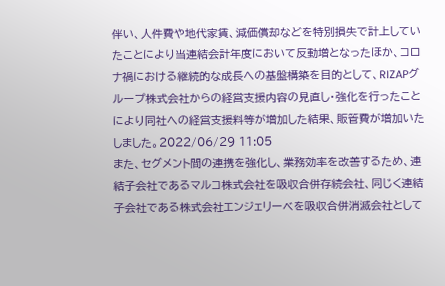伴い、人件費や地代家賃、減価償却などを特別損失で計上していたことにより当連結会計年度において反動増となったほか、コロナ禍における継続的な成長への基盤構築を目的として、RIZAPグループ株式会社からの経営支援内容の見直し・強化を行ったことにより同社への経営支援料等が増加した結果、販管費が増加いたしました。2022/06/29 11:05
また、セグメント間の連携を強化し、業務効率を改善するため、連結子会社であるマルコ株式会社を吸収合併存続会社、同じく連結子会社である株式会社エンジェリーベを吸収合併消滅会社として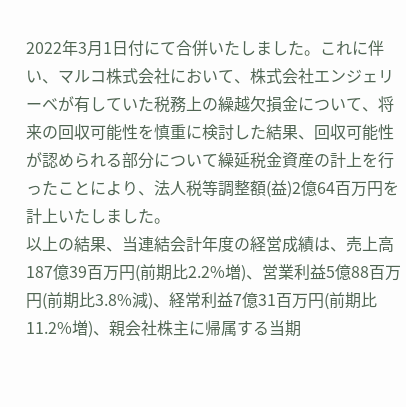2022年3月1日付にて合併いたしました。これに伴い、マルコ株式会社において、株式会社エンジェリーベが有していた税務上の繰越欠損金について、将来の回収可能性を慎重に検討した結果、回収可能性が認められる部分について繰延税金資産の計上を行ったことにより、法人税等調整額(益)2億64百万円を計上いたしました。
以上の結果、当連結会計年度の経営成績は、売上高187億39百万円(前期比2.2%増)、営業利益5億88百万円(前期比3.8%減)、経常利益7億31百万円(前期比11.2%増)、親会社株主に帰属する当期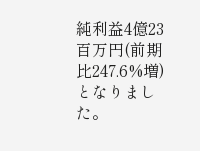純利益4億23百万円(前期比247.6%増)となりました。